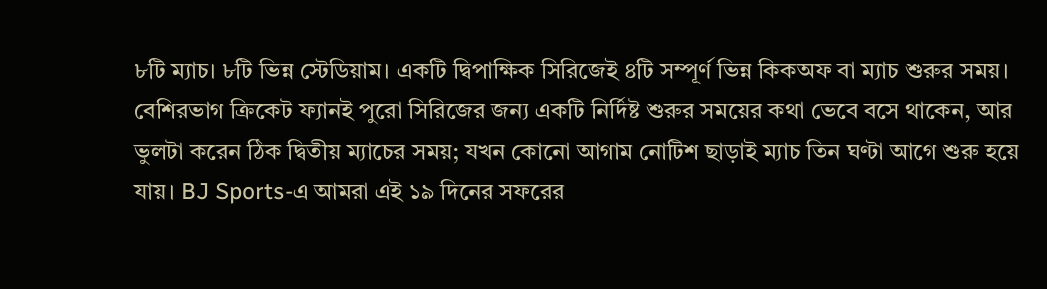৮টি ম্যাচ। ৮টি ভিন্ন স্টেডিয়াম। একটি দ্বিপাক্ষিক সিরিজেই ৪টি সম্পূর্ণ ভিন্ন কিকঅফ বা ম্যাচ শুরুর সময়। বেশিরভাগ ক্রিকেট ফ্যানই পুরো সিরিজের জন্য একটি নির্দিষ্ট শুরুর সময়ের কথা ভেবে বসে থাকেন, আর ভুলটা করেন ঠিক দ্বিতীয় ম্যাচের সময়; যখন কোনো আগাম নোটিশ ছাড়াই ম্যাচ তিন ঘণ্টা আগে শুরু হয়ে যায়। BJ Sports-এ আমরা এই ১৯ দিনের সফরের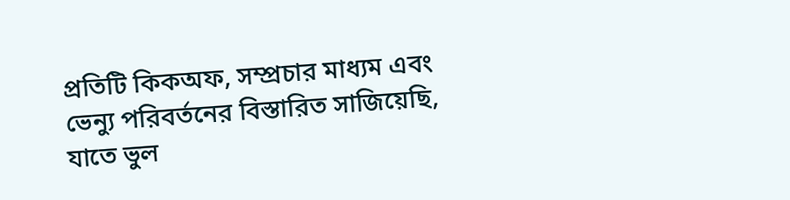প্রতিটি কিকঅফ, সম্প্রচার মাধ্যম এবং ভেন্যু পরিবর্তনের বিস্তারিত সাজিয়েছি, যাতে ভুল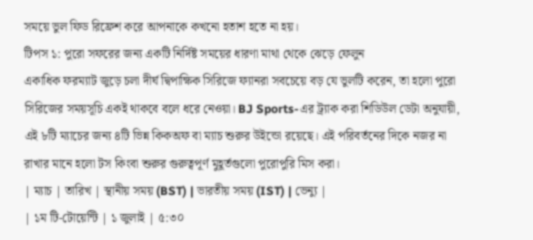সময়ে ভুল ফিড রিফ্রেশ করে আপনাকে কখনো হতাশ হতে না হয়।
টিপস ১: পুরো সফরের জন্য একটি নির্দিষ্ট সময়ের ধারণা মাথা থেকে ঝেড়ে ফেলুন
একাধিক ফরম্যাট জুড়ে চলা দীর্ঘ দ্বিপাক্ষিক সিরিজে ফ্যানরা সবচেয়ে বড় যে ভুলটি করেন, তা হলো পুরো সিরিজের সময়সূচি একই থাকবে বলে ধরে নেওয়া। BJ Sports-এর ট্র্যাক করা শিডিউল ডেটা অনুযায়ী, এই ৮টি ম্যাচের জন্য ৪টি ভিন্ন কিকঅফ বা ম্যাচ শুরুর উইন্ডো রয়েছে। এই পরিবর্তনের দিকে নজর না রাখার মানে হলো টস কিংবা শুরুর গুরুত্বপূর্ণ মুহূর্তগুলো পুরোপুরি মিস করা।
| ম্যাচ | তারিখ | স্থানীয় সময় (BST) | ভারতীয় সময় (IST) | ভেন্যু |
| ১ম টি-টোয়েন্টি | ১ জুলাই | ৫:৩০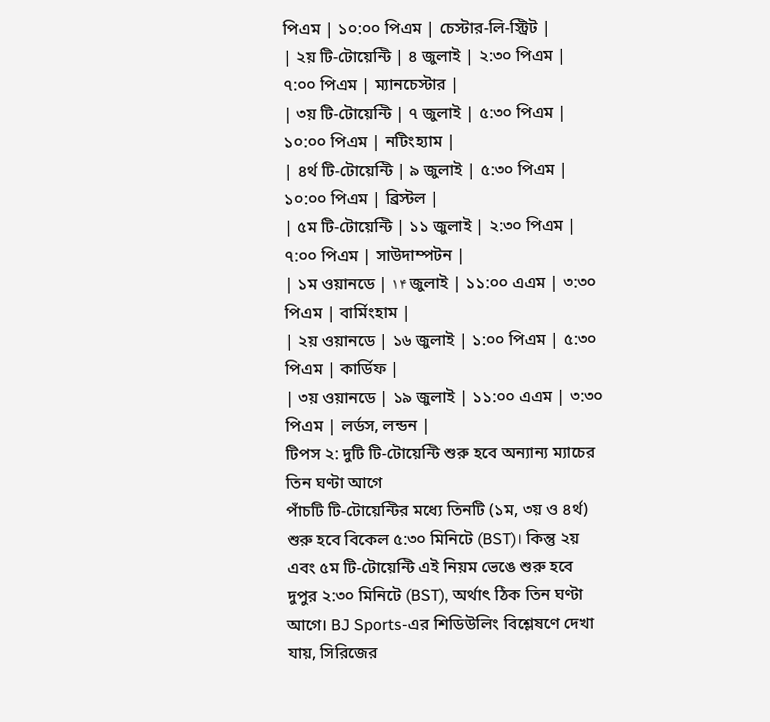পিএম | ১০:০০ পিএম | চেস্টার-লি-স্ট্রিট |
| ২য় টি-টোয়েন্টি | ৪ জুলাই | ২:৩০ পিএম | ৭:০০ পিএম | ম্যানচেস্টার |
| ৩য় টি-টোয়েন্টি | ৭ জুলাই | ৫:৩০ পিএম | ১০:০০ পিএম | নটিংহ্যাম |
| ৪র্থ টি-টোয়েন্টি | ৯ জুলাই | ৫:৩০ পিএম | ১০:০০ পিএম | ব্রিস্টল |
| ৫ম টি-টোয়েন্টি | ১১ জুলাই | ২:৩০ পিএম | ৭:০০ পিএম | সাউদাম্পটন |
| ১ম ওয়ানডে | ۱۴ জুলাই | ১১:০০ এএম | ৩:৩০ পিএম | বার্মিংহাম |
| ২য় ওয়ানডে | ১৬ জুলাই | ১:০০ পিএম | ৫:৩০ পিএম | কার্ডিফ |
| ৩য় ওয়ানডে | ১৯ জুলাই | ১১:০০ এএম | ৩:৩০ পিএম | লর্ডস, লন্ডন |
টিপস ২: দুটি টি-টোয়েন্টি শুরু হবে অন্যান্য ম্যাচের তিন ঘণ্টা আগে
পাঁচটি টি-টোয়েন্টির মধ্যে তিনটি (১ম, ৩য় ও ৪র্থ) শুরু হবে বিকেল ৫:৩০ মিনিটে (BST)। কিন্তু ২য় এবং ৫ম টি-টোয়েন্টি এই নিয়ম ভেঙে শুরু হবে দুপুর ২:৩০ মিনিটে (BST), অর্থাৎ ঠিক তিন ঘণ্টা আগে। BJ Sports-এর শিডিউলিং বিশ্লেষণে দেখা যায়, সিরিজের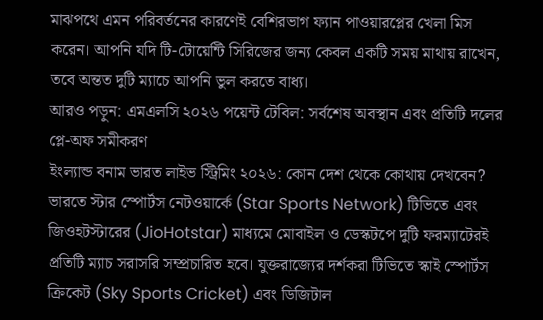মাঝপথে এমন পরিবর্তনের কারণেই বেশিরভাগ ফ্যান পাওয়ারপ্লের খেলা মিস করেন। আপনি যদি টি-টোয়েন্টি সিরিজের জন্য কেবল একটি সময় মাথায় রাখেন, তবে অন্তত দুটি ম্যাচে আপনি ভুল করতে বাধ্য।
আরও পড়ুন: এমএলসি ২০২৬ পয়েন্ট টেবিল: সর্বশেষ অবস্থান এবং প্রতিটি দলের প্লে-অফ সমীকরণ
ইংল্যান্ড বনাম ভারত লাইভ স্ট্রিমিং ২০২৬: কোন দেশ থেকে কোথায় দেখবেন?
ভারতে স্টার স্পোর্টস নেটওয়ার্কে (Star Sports Network) টিভিতে এবং জিওহটস্টারের (JioHotstar) মাধ্যমে মোবাইল ও ডেস্কটপে দুটি ফরম্যাটেরই প্রতিটি ম্যাচ সরাসরি সম্প্রচারিত হবে। যুক্তরাজ্যের দর্শকরা টিভিতে স্কাই স্পোর্টস ক্রিকেট (Sky Sports Cricket) এবং ডিজিটাল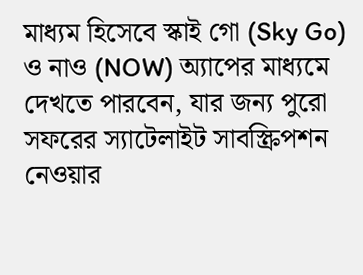মাধ্যম হিসেবে স্কাই গো (Sky Go) ও নাও (NOW) অ্যাপের মাধ্যমে দেখতে পারবেন, যার জন্য পুরো সফরের স্যাটেলাইট সাবস্ক্রিপশন নেওয়ার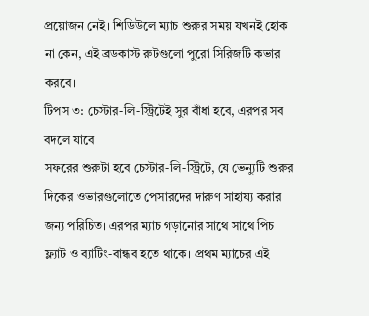প্রয়োজন নেই। শিডিউলে ম্যাচ শুরুর সময় যখনই হোক না কেন, এই ব্রডকাস্ট রুটগুলো পুরো সিরিজটি কভার করবে।
টিপস ৩: চেস্টার-লি-স্ট্রিটেই সুর বাঁধা হবে, এরপর সব বদলে যাবে
সফরের শুরুটা হবে চেস্টার-লি-স্ট্রিটে, যে ভেন্যুটি শুরুর দিকের ওভারগুলোতে পেসারদের দারুণ সাহায্য করার জন্য পরিচিত। এরপর ম্যাচ গড়ানোর সাথে সাথে পিচ ফ্ল্যাট ও ব্যাটিং-বান্ধব হতে থাকে। প্রথম ম্যাচের এই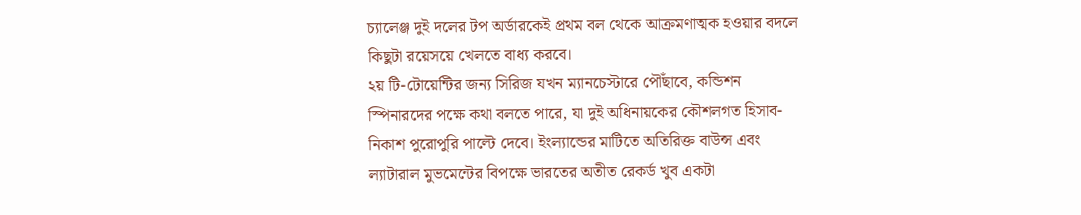চ্যালেঞ্জ দুই দলের টপ অর্ডারকেই প্রথম বল থেকে আক্রমণাত্মক হওয়ার বদলে কিছুটা রয়েসয়ে খেলতে বাধ্য করবে।
২য় টি-টোয়েন্টির জন্য সিরিজ যখন ম্যানচেস্টারে পৌঁছাবে, কন্ডিশন স্পিনারদের পক্ষে কথা বলতে পারে, যা দুই অধিনায়কের কৌশলগত হিসাব-নিকাশ পুরোপুরি পাল্টে দেবে। ইংল্যান্ডের মাটিতে অতিরিক্ত বাউন্স এবং ল্যাটারাল মুভমেন্টের বিপক্ষে ভারতের অতীত রেকর্ড খুব একটা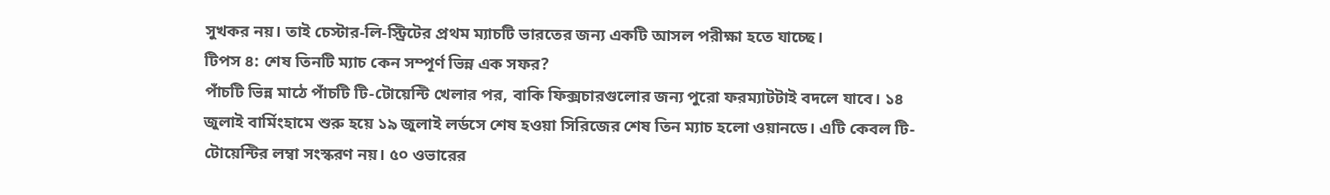সুখকর নয়। তাই চেস্টার-লি-স্ট্রিটের প্রথম ম্যাচটি ভারতের জন্য একটি আসল পরীক্ষা হতে যাচ্ছে।
টিপস ৪: শেষ তিনটি ম্যাচ কেন সম্পূর্ণ ভিন্ন এক সফর?
পাঁচটি ভিন্ন মাঠে পাঁচটি টি-টোয়েন্টি খেলার পর, বাকি ফিক্সচারগুলোর জন্য পুরো ফরম্যাটটাই বদলে যাবে। ১৪ জুলাই বার্মিংহামে শুরু হয়ে ১৯ জুলাই লর্ডসে শেষ হওয়া সিরিজের শেষ তিন ম্যাচ হলো ওয়ানডে। এটি কেবল টি-টোয়েন্টির লম্বা সংস্করণ নয়। ৫০ ওভারের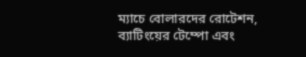ম্যাচে বোলারদের রোটেশন, ব্যাটিংয়ের টেম্পো এবং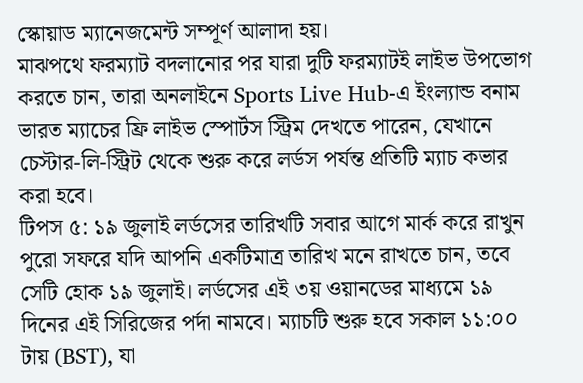স্কোয়াড ম্যানেজমেন্ট সম্পূর্ণ আলাদা হয়।
মাঝপথে ফরম্যাট বদলানোর পর যারা দুটি ফরম্যাটই লাইভ উপভোগ করতে চান, তারা অনলাইনে Sports Live Hub-এ ইংল্যান্ড বনাম ভারত ম্যাচের ফ্রি লাইভ স্পোর্টস স্ট্রিম দেখতে পারেন, যেখানে চেস্টার-লি-স্ট্রিট থেকে শুরু করে লর্ডস পর্যন্ত প্রতিটি ম্যাচ কভার করা হবে।
টিপস ৫: ১৯ জুলাই লর্ডসের তারিখটি সবার আগে মার্ক করে রাখুন
পুরো সফরে যদি আপনি একটিমাত্র তারিখ মনে রাখতে চান, তবে সেটি হোক ১৯ জুলাই। লর্ডসের এই ৩য় ওয়ানডের মাধ্যমে ১৯ দিনের এই সিরিজের পর্দা নামবে। ম্যাচটি শুরু হবে সকাল ১১:০০ টায় (BST), যা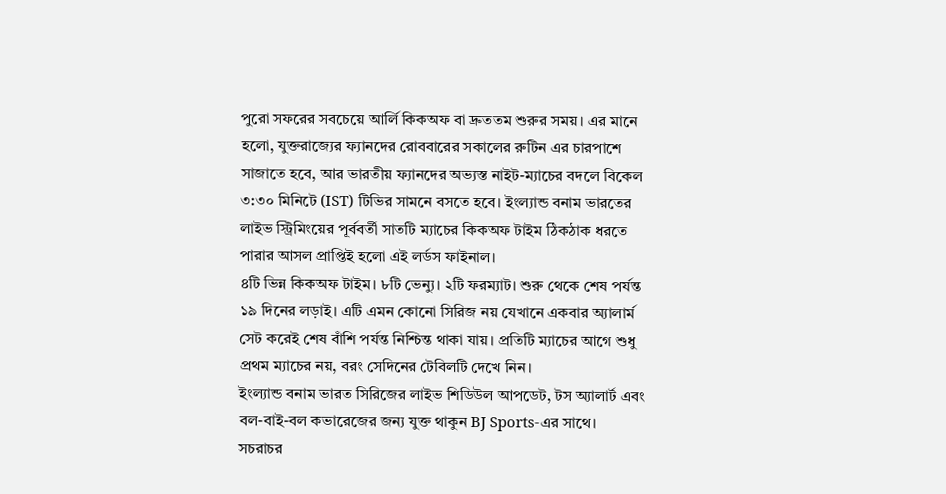পুরো সফরের সবচেয়ে আর্লি কিকঅফ বা দ্রুততম শুরুর সময়। এর মানে হলো, যুক্তরাজ্যের ফ্যানদের রোববারের সকালের রুটিন এর চারপাশে সাজাতে হবে, আর ভারতীয় ফ্যানদের অভ্যস্ত নাইট-ম্যাচের বদলে বিকেল ৩:৩০ মিনিটে (IST) টিভির সামনে বসতে হবে। ইংল্যান্ড বনাম ভারতের লাইভ স্ট্রিমিংয়ের পূর্ববর্তী সাতটি ম্যাচের কিকঅফ টাইম ঠিকঠাক ধরতে পারার আসল প্রাপ্তিই হলো এই লর্ডস ফাইনাল।
৪টি ভিন্ন কিকঅফ টাইম। ৮টি ভেন্যু। ২টি ফরম্যাট। শুরু থেকে শেষ পর্যন্ত ১৯ দিনের লড়াই। এটি এমন কোনো সিরিজ নয় যেখানে একবার অ্যালার্ম সেট করেই শেষ বাঁশি পর্যন্ত নিশ্চিন্ত থাকা যায়। প্রতিটি ম্যাচের আগে শুধু প্রথম ম্যাচের নয়, বরং সেদিনের টেবিলটি দেখে নিন।
ইংল্যান্ড বনাম ভারত সিরিজের লাইভ শিডিউল আপডেট, টস অ্যালার্ট এবং বল-বাই-বল কভারেজের জন্য যুক্ত থাকুন BJ Sports-এর সাথে।
সচরাচর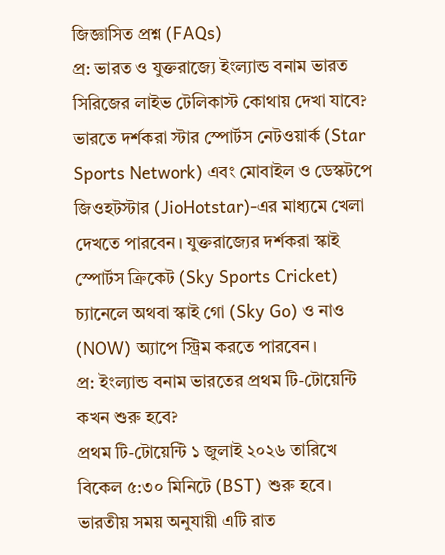জিজ্ঞাসিত প্রশ্ন (FAQs)
প্র: ভারত ও যুক্তরাজ্যে ইংল্যান্ড বনাম ভারত সিরিজের লাইভ টেলিকাস্ট কোথায় দেখা যাবে?
ভারতে দর্শকরা স্টার স্পোর্টস নেটওয়ার্ক (Star Sports Network) এবং মোবাইল ও ডেস্কটপে জিওহটস্টার (JioHotstar)-এর মাধ্যমে খেলা দেখতে পারবেন। যুক্তরাজ্যের দর্শকরা স্কাই স্পোর্টস ক্রিকেট (Sky Sports Cricket) চ্যানেলে অথবা স্কাই গো (Sky Go) ও নাও (NOW) অ্যাপে স্ট্রিম করতে পারবেন।
প্র: ইংল্যান্ড বনাম ভারতের প্রথম টি-টোয়েন্টি কখন শুরু হবে?
প্রথম টি-টোয়েন্টি ১ জুলাই ২০২৬ তারিখে বিকেল ৫:৩০ মিনিটে (BST) শুরু হবে। ভারতীয় সময় অনুযায়ী এটি রাত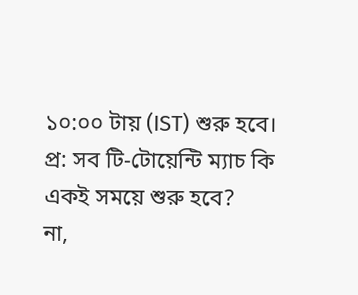১০:০০ টায় (IST) শুরু হবে।
প্র: সব টি-টোয়েন্টি ম্যাচ কি একই সময়ে শুরু হবে?
না,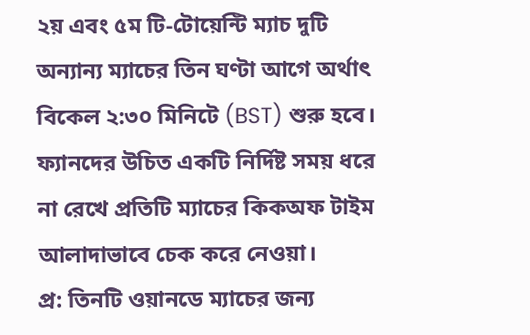২য় এবং ৫ম টি-টোয়েন্টি ম্যাচ দুটি অন্যান্য ম্যাচের তিন ঘণ্টা আগে অর্থাৎ বিকেল ২:৩০ মিনিটে (BST) শুরু হবে। ফ্যানদের উচিত একটি নির্দিষ্ট সময় ধরে না রেখে প্রতিটি ম্যাচের কিকঅফ টাইম আলাদাভাবে চেক করে নেওয়া।
প্র: তিনটি ওয়ানডে ম্যাচের জন্য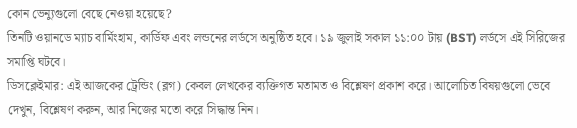কোন ভেন্যুগুলো বেছে নেওয়া হয়েছে?
তিনটি ওয়ানডে ম্যাচ বার্মিংহাম, কার্ডিফ এবং লন্ডনের লর্ডসে অনুষ্ঠিত হবে। ১৯ জুলাই সকাল ১১:০০ টায় (BST) লর্ডসে এই সিরিজের সমাপ্তি ঘটবে।
ডিসক্লেইমার: এই আজকের ট্রেন্ডিং (ব্লগ) কেবল লেখকের ব্যক্তিগত মতামত ও বিশ্লেষণ প্রকাশ করে। আলোচিত বিষয়গুলো ভেবে দেখুন, বিশ্লেষণ করুন, আর নিজের মতো করে সিদ্ধান্ত নিন।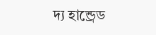দ্য হান্ড্রেড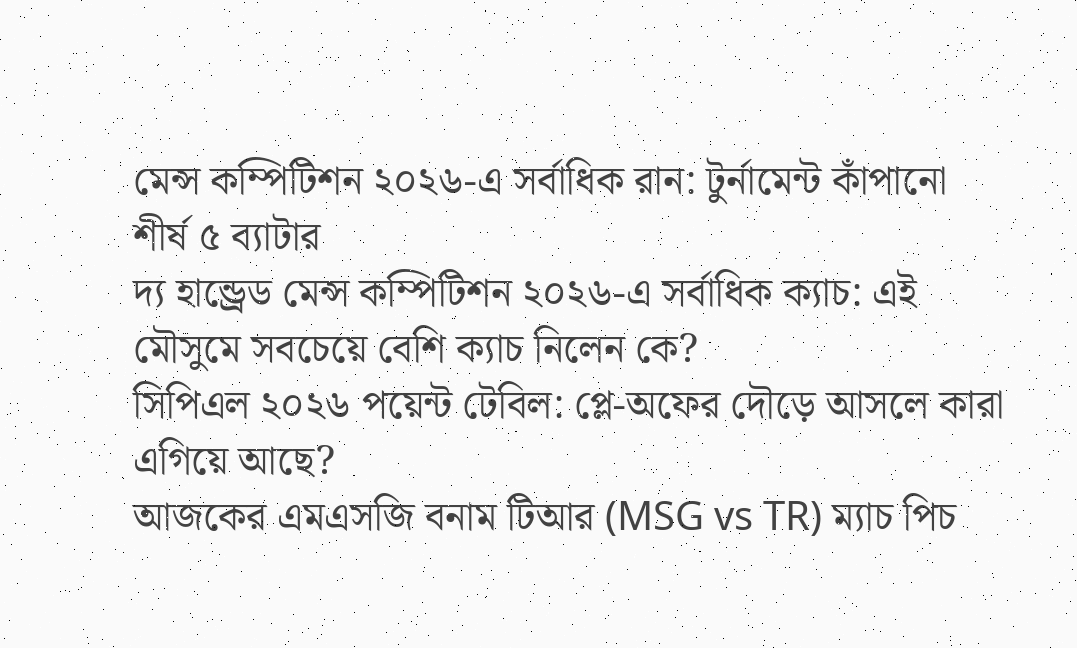মেন্স কম্পিটিশন ২০২৬-এ সর্বাধিক রান: টুর্নামেন্ট কাঁপানো শীর্ষ ৫ ব্যাটার
দ্য হান্ড্রেড মেন্স কম্পিটিশন ২০২৬-এ সর্বাধিক ক্যাচ: এই মৌসুমে সবচেয়ে বেশি ক্যাচ নিলেন কে?
সিপিএল ২০২৬ পয়েন্ট টেবিল: প্লে-অফের দৌড়ে আসলে কারা এগিয়ে আছে?
আজকের এমএসজি বনাম টিআর (MSG vs TR) ম্যাচ পিচ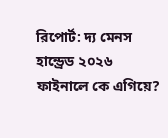রিপোর্ট: দ্য মেনস হান্ড্রেড ২০২৬ ফাইনালে কে এগিয়ে?